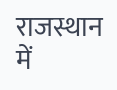राजस्थान में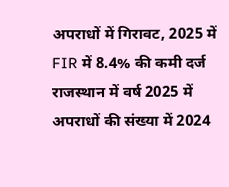अपराधों में गिरावट, 2025 में FIR में 8.4% की कमी दर्ज
राजस्थान में वर्ष 2025 में अपराधों की संख्या में 2024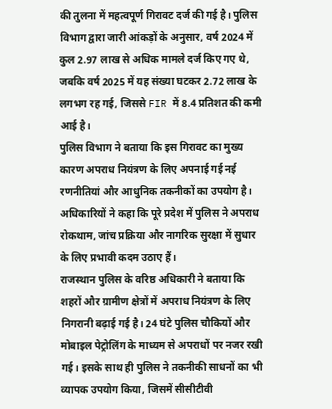की तुलना में महत्वपूर्ण गिरावट दर्ज की गई है। पुलिस विभाग द्वारा जारी आंकड़ों के अनुसार, वर्ष 2024 में कुल 2.97 लाख से अधिक मामले दर्ज किए गए थे, जबकि वर्ष 2025 में यह संख्या घटकर 2.72 लाख के लगभग रह गई, जिससे FIR में 8.4 प्रतिशत की कमी आई है।
पुलिस विभाग ने बताया कि इस गिरावट का मुख्य कारण अपराध नियंत्रण के लिए अपनाई गई नई रणनीतियां और आधुनिक तकनीकों का उपयोग है। अधिकारियों ने कहा कि पूरे प्रदेश में पुलिस ने अपराध रोकथाम, जांच प्रक्रिया और नागरिक सुरक्षा में सुधार के लिए प्रभावी कदम उठाए हैं।
राजस्थान पुलिस के वरिष्ठ अधिकारी ने बताया कि शहरों और ग्रामीण क्षेत्रों में अपराध नियंत्रण के लिए निगरानी बढ़ाई गई है। 24 घंटे पुलिस चौकियों और मोबाइल पेट्रोलिंग के माध्यम से अपराधों पर नजर रखी गई। इसके साथ ही पुलिस ने तकनीकी साधनों का भी व्यापक उपयोग किया, जिसमें सीसीटीवी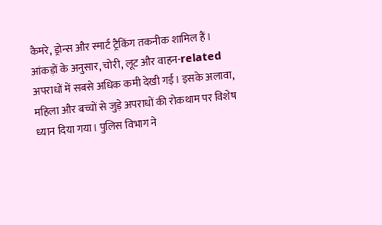कैमरे, ड्रोन्स और स्मार्ट ट्रैकिंग तकनीक शामिल हैं।
आंकड़ों के अनुसार, चोरी, लूट और वाहन-related अपराधों में सबसे अधिक कमी देखी गई। इसके अलावा, महिला और बच्चों से जुड़े अपराधों की रोकथाम पर विशेष ध्यान दिया गया। पुलिस विभाग ने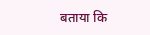बताया कि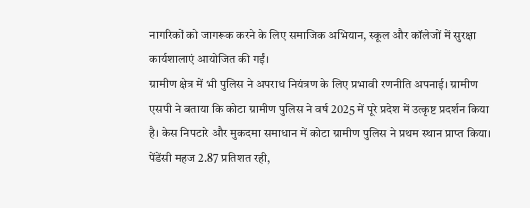नागरिकों को जागरूक करने के लिए समाजिक अभियान, स्कूल और कॉलेजों में सुरक्षा कार्यशालाएं आयोजित की गईं।
ग्रामीण क्षेत्र में भी पुलिस ने अपराध नियंत्रण के लिए प्रभावी रणनीति अपनाई। ग्रामीण एसपी ने बताया कि कोटा ग्रामीण पुलिस ने वर्ष 2025 में पूरे प्रदेश में उत्कृष्ट प्रदर्शन किया है। केस निपटारे और मुकदमा समाधान में कोटा ग्रामीण पुलिस ने प्रथम स्थान प्राप्त किया। पेंडेंसी महज 2.87 प्रतिशत रही,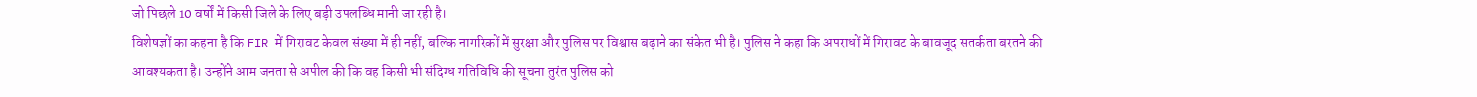जो पिछले 10 वर्षों में किसी जिले के लिए बड़ी उपलब्धि मानी जा रही है।
विशेषज्ञों का कहना है कि FIR में गिरावट केवल संख्या में ही नहीं, बल्कि नागरिकों में सुरक्षा और पुलिस पर विश्वास बढ़ाने का संकेत भी है। पुलिस ने कहा कि अपराधों में गिरावट के बावजूद सतर्कता बरतने की आवश्यकता है। उन्होंने आम जनता से अपील की कि वह किसी भी संदिग्ध गतिविधि की सूचना तुरंत पुलिस को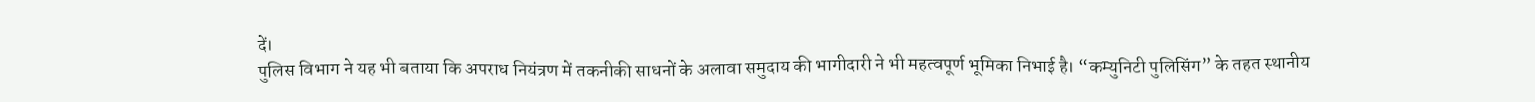दें।
पुलिस विभाग ने यह भी बताया कि अपराध नियंत्रण में तकनीकी साधनों के अलावा समुदाय की भागीदारी ने भी महत्वपूर्ण भूमिका निभाई है। “कम्युनिटी पुलिसिंग” के तहत स्थानीय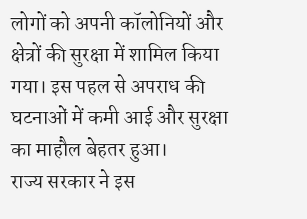लोगों को अपनी कॉलोनियों और क्षेत्रों की सुरक्षा में शामिल किया गया। इस पहल से अपराध की घटनाओं में कमी आई और सुरक्षा का माहौल बेहतर हुआ।
राज्य सरकार ने इस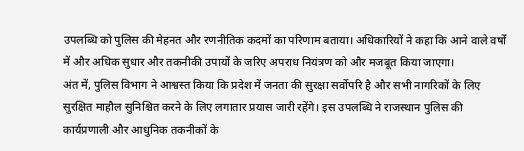उपलब्धि को पुलिस की मेहनत और रणनीतिक कदमों का परिणाम बताया। अधिकारियों ने कहा कि आने वाले वर्षों में और अधिक सुधार और तकनीकी उपायों के जरिए अपराध नियंत्रण को और मजबूत किया जाएगा।
अंत में, पुलिस विभाग ने आश्वस्त किया कि प्रदेश में जनता की सुरक्षा सर्वोपरि है और सभी नागरिकों के लिए सुरक्षित माहौल सुनिश्चित करने के लिए लगातार प्रयास जारी रहेंगे। इस उपलब्धि ने राजस्थान पुलिस की कार्यप्रणाली और आधुनिक तकनीकों के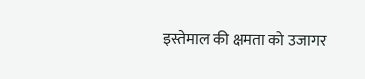इस्तेमाल की क्षमता को उजागर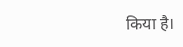किया है।